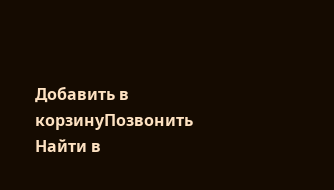Добавить в корзинуПозвонить
Найти в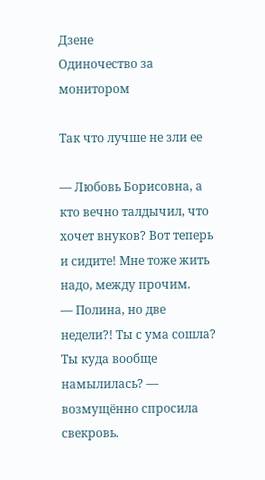Дзене
Одиночество за монитором

Так что лучше не зли ее

— Любовь Борисовна, а кто вечно талдычил, что хочет внуков? Вот теперь и сидите! Мне тоже жить надо, между прочим.
— Полина, но две недели?! Ты с ума сошла? Ты куда вообще намылилась? — возмущённо спросила свекровь.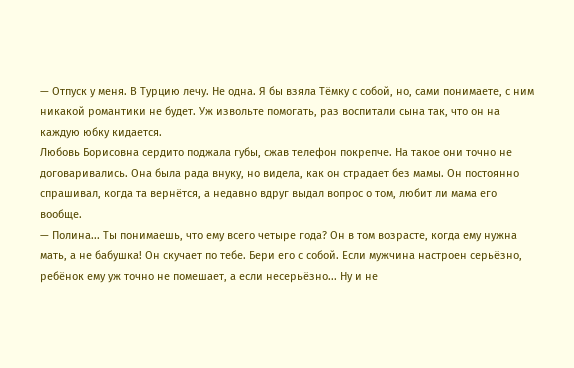— Отпуск у меня. В Турцию лечу. Не одна. Я бы взяла Тёмку с собой, но, сами понимаете, с ним никакой романтики не будет. Уж извольте помогать, раз воспитали сына так, что он на каждую юбку кидается.
Любовь Борисовна сердито поджала губы, сжав телефон покрепче. На такое они точно не договаривались. Она была рада внуку, но видела, как он страдает без мамы. Он постоянно спрашивал, когда та вернётся, а недавно вдруг выдал вопрос о том, любит ли мама его вообще.
— Полина... Ты понимаешь, что ему всего четыре года? Он в том возрасте, когда ему нужна мать, а не бабушка! Он скучает по тебе. Бери его с собой. Если мужчина настроен серьёзно, ребёнок ему уж точно не помешает, а если несерьёзно... Ну и не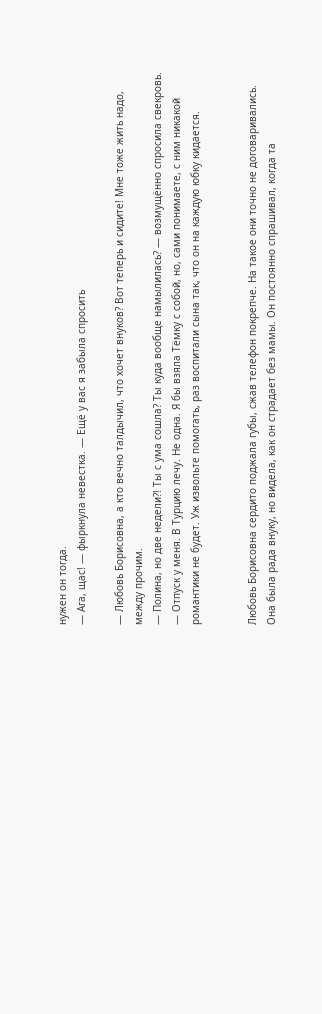нужен он тогда.
— Ага, щас! — фыркнула невестка. — Ещё у вас я забыла спросить

— Любовь Борисовна, а кто вечно талдычил, что хочет внуков? Вот теперь и сидите! Мне тоже жить надо, между прочим.
— Полина, но две недели?! Ты с ума сошла? Ты куда вообще намылилась? — возмущённо спросила свекровь.
— Отпуск у меня. В Турцию лечу. Не одна. Я бы взяла Тёмку с собой, но, сами понимаете, с ним никакой романтики не будет. Уж извольте помогать, раз воспитали сына так, что он на каждую юбку кидается.


Любовь Борисовна сердито поджала губы, сжав телефон покрепче. На такое они точно не договаривались. Она была рада внуку, но видела, как он страдает без мамы. Он постоянно спрашивал, когда та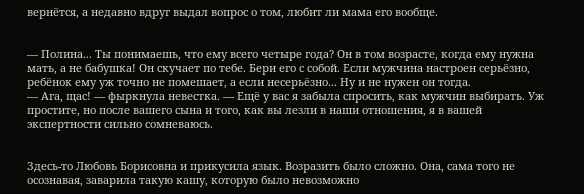вернётся, а недавно вдруг выдал вопрос о том, любит ли мама его вообще.


— Полина... Ты понимаешь, что ему всего четыре года? Он в том возрасте, когда ему нужна мать, а не бабушка! Он скучает по тебе. Бери его с собой. Если мужчина настроен серьёзно, ребёнок ему уж точно не помешает, а если несерьёзно... Ну и не нужен он тогда.
— Ага, щас! — фыркнула невестка. — Ещё у вас я забыла спросить, как мужчин выбирать. Уж простите, но после вашего сына и того, как вы лезли в наши отношения, я в вашей экспертности сильно сомневаюсь.


Здесь-то Любовь Борисовна и прикусила язык. Возразить было сложно. Она, сама того не осознавая, заварила такую кашу, которую было невозможно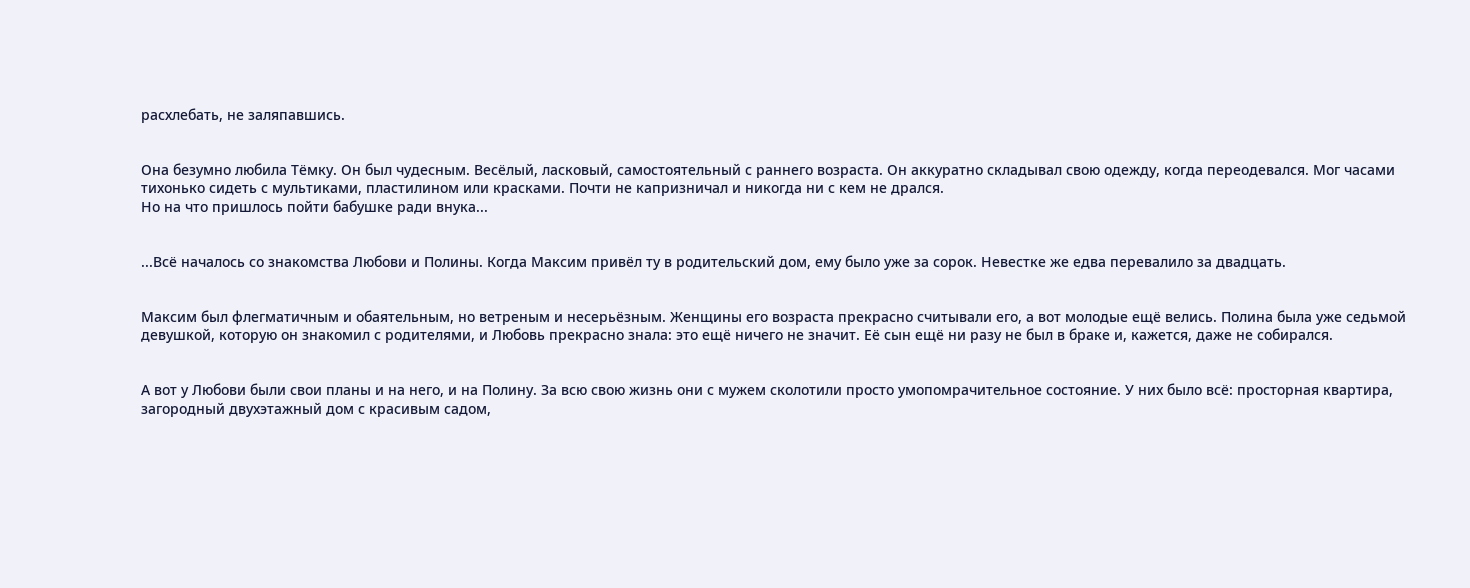расхлебать, не заляпавшись.


Она бeзумно любила Тёмку. Он был чудесным. Весёлый, ласковый, самостоятельный с раннего возраста. Он аккуратно складывал свою одежду, когда переодевался. Мог часами тихонько сидеть с мультиками, пластилином или красками. Почти не капризничал и никогда ни с кем не дрался.
Но на что пришлось пойти бабушке ради внука...


...Всё началось со знакомства Любови и Полины. Когда Максим привёл ту в родительский дом, ему было уже за сорок. Невестке же едва перевалило за двадцать.


Максим был флегматичным и обаятельным, но ветреным и несерьёзным. Женщины его возраста прекрасно считывали его, а вот молодые ещё велись. Полина была уже седьмой девушкой, которую он знакомил с родителями, и Любовь прекрасно знала: это ещё ничего не значит. Её сын ещё ни разу не был в браке и, кажется, даже не собирался.


А вот у Любови были свои планы и на него, и на Полину. За всю свою жизнь они с мужем сколотили просто умопомрачительное состояние. У них было всё: просторная квартира, загородный двухэтажный дом с красивым садом,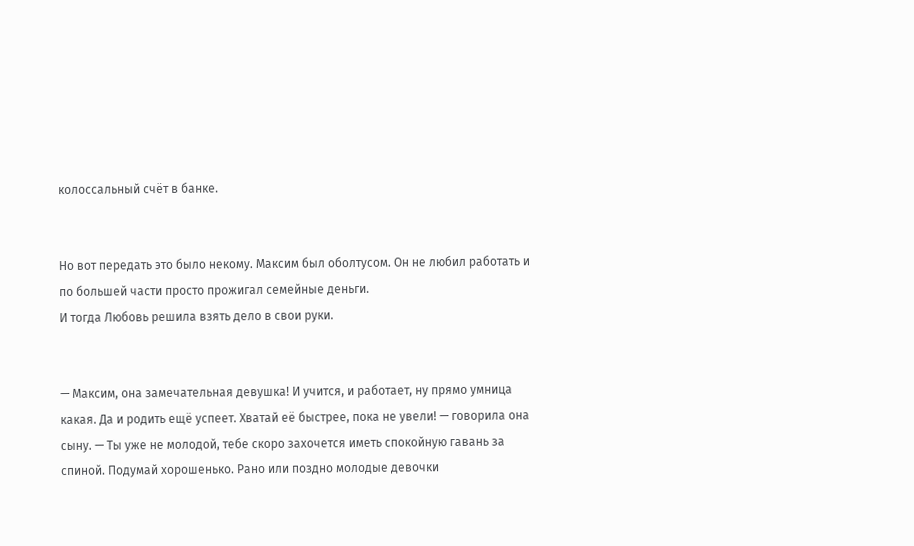колоссальный счёт в банке.


Но вот передать это было некому. Максим был оболтусом. Он не любил работать и по большей части просто прожигал семейные деньги.
И тогда Любовь решила взять дело в свои руки.


— Максим, она замечательная девушка! И учится, и работает, ну прямо умница какая. Да и родить ещё успеет. Хватай её быстрее, пока не увели! — говорила она сыну. — Ты уже не молодой, тебе скоро захочется иметь спокойную гавань за спиной. Подумай хорошенько. Рано или поздно молодые девочки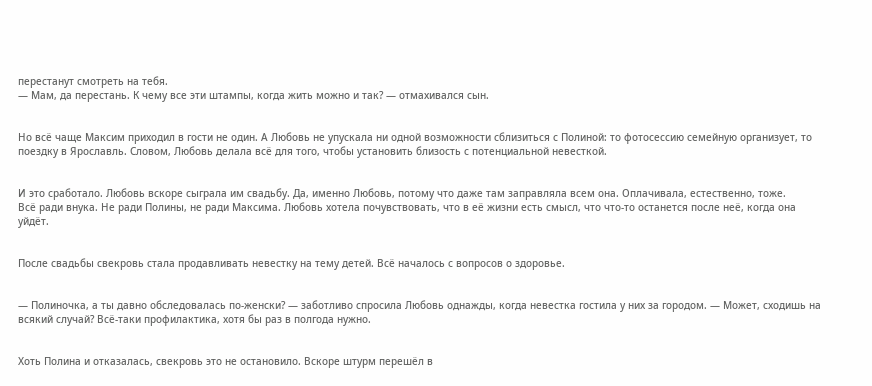перестанут смотреть на тебя.
— Мам, да перестань. К чему все эти штампы, когда жить можно и так? — отмахивался сын.


Но всё чаще Максим приходил в гости не один. А Любовь не упускала ни одной возможности сблизиться с Полиной: то фотосессию семейную организует, то поездку в Ярославль. Словом, Любовь делала всё для того, чтобы установить близость с потенциальной невесткой.


И это сработало. Любовь вскоре сыграла им свадьбу. Да, именно Любовь, потому что даже там заправляла всем она. Оплачивала, естественно, тоже.
Всё ради внука. Не ради Полины, не ради Максима. Любовь хотела почувствовать, что в её жизни есть смысл, что что-то останется после неё, когда она уйдёт.


После свадьбы свекровь стала продавливать невестку на тему детей. Всё началось с вопросов о здоровье.


— Полиночка, а ты давно обследовалась по-женски? — заботливо спросила Любовь однажды, когда невестка гостила у них за городом. — Может, сходишь на всякий случай? Всё-таки профилактика, хотя бы раз в полгода нужно.


Хоть Полина и отказалась, свекровь это не остановило. Вскоре штурм перешёл в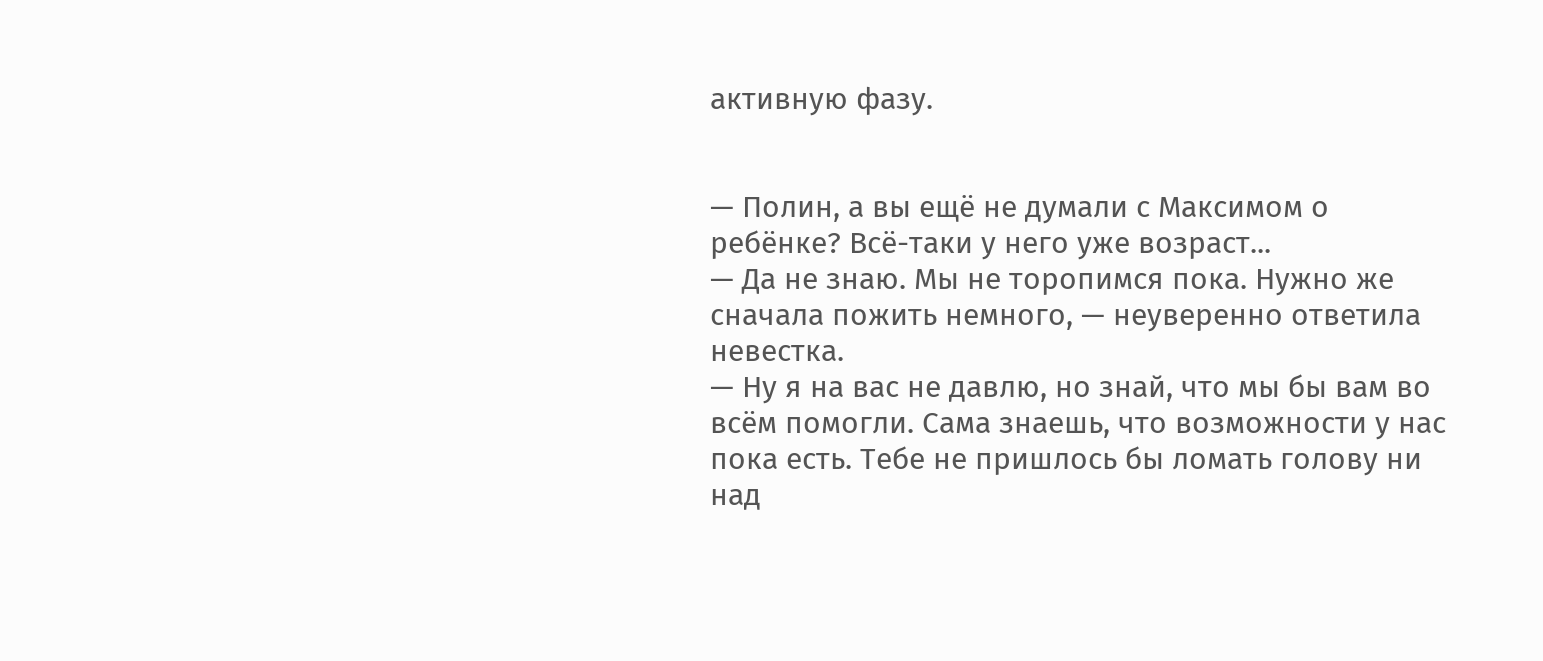активную фазу.


— Полин, а вы ещё не думали с Максимом о ребёнке? Всё-таки у него уже возраст...
— Да не знаю. Мы не торопимся пока. Нужно же сначала пожить немного, — неуверенно ответила невестка.
— Ну я на вас не давлю, но знай, что мы бы вам во всём помогли. Сама знаешь, что возможности у нас пока есть. Тебе не пришлось бы ломать голову ни над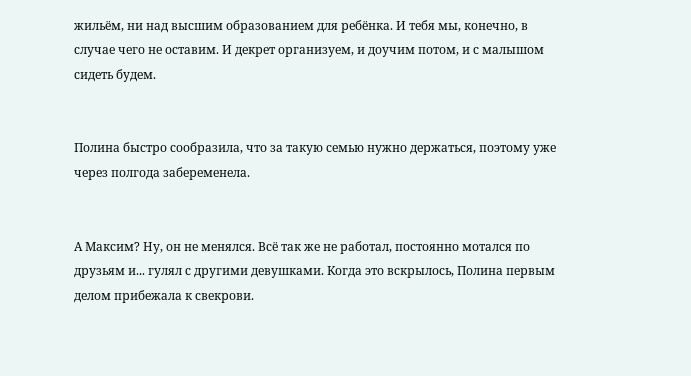жильём, ни над высшим образованием для ребёнка. И тебя мы, конечно, в случае чего не оставим. И декрет организуем, и доучим потом, и с малышом сидеть будем.


Полина быстро сообразила, что за такую семью нужно держаться, поэтому уже через полгода забеременела.


А Максим? Ну, он не менялся. Всё так же не работал, постоянно мотался по друзьям и... гулял с другими девушками. Когда это вскрылось, Полина первым делом прибежала к свекрови.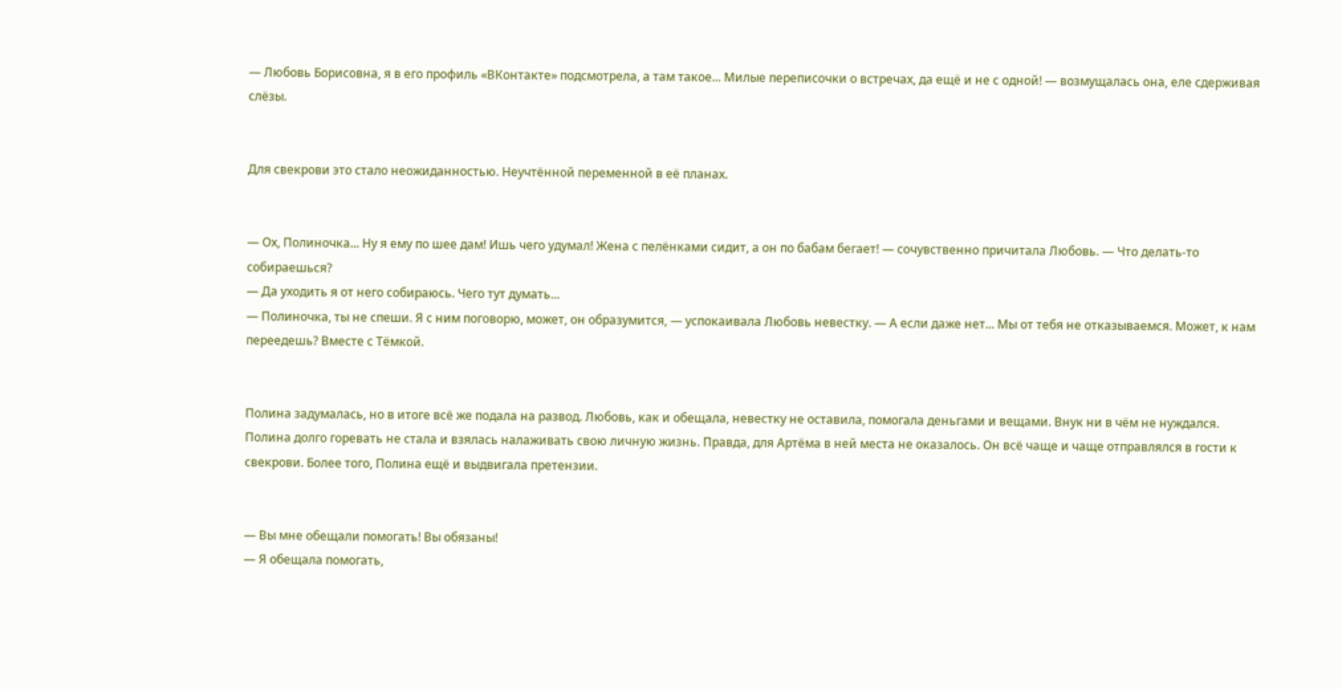— Любовь Борисовна, я в его профиль «ВКонтакте» подсмотрела, а там такое... Милые переписочки о встречах, да ещё и не с одной! — возмущалась она, еле сдерживая слёзы.


Для свекрови это стало неожиданностью. Неучтённой переменной в её планах.


— Ох, Полиночка... Ну я ему по шее дам! Ишь чего удумал! Жена с пелёнками сидит, а он по бабам бегает! — сочувственно причитала Любовь. — Что делать-то собираешься?
— Да уходить я от него собираюсь. Чего тут думать...
— Полиночка, ты не спеши. Я с ним поговорю, может, он образумится, — успокаивала Любовь невестку. — А если даже нет... Мы от тебя не отказываемся. Может, к нам переедешь? Вместе с Тёмкой.


Полина задумалась, но в итоге всё же подала на рaзвод. Любовь, как и обещала, невестку не оставила, помогала деньгами и вещами. Внук ни в чём не нуждался.
Полина долго горевать не стала и взялась налаживать свою личную жизнь. Правда, для Артёма в ней места не оказалось. Он всё чаще и чаще отправлялся в гости к свекрови. Более того, Полина ещё и выдвигала претензии.


— Вы мне обещали помогать! Вы обязаны!
— Я обещала помогать,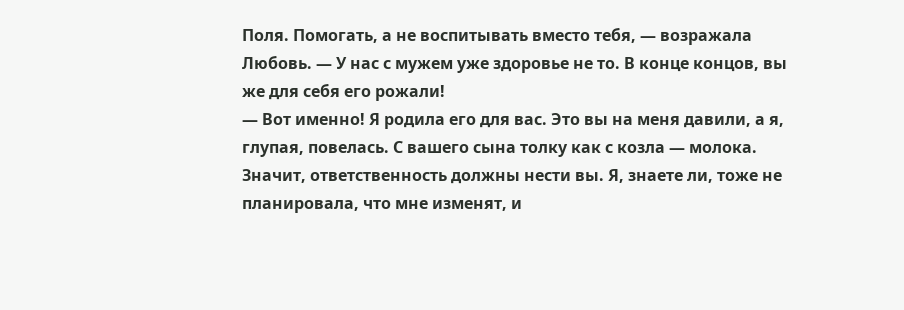Поля. Помогать, а не воспитывать вместо тебя, — возражала Любовь. — У нас с мужем уже здоровье не то. В конце концов, вы же для себя его рожали!
— Вот именно! Я родила его для вас. Это вы на меня давили, а я, глупая, повелась. С вашего сына толку как с козла — молока. Значит, ответственность должны нести вы. Я, знаете ли, тоже не планировала, что мне изменят, и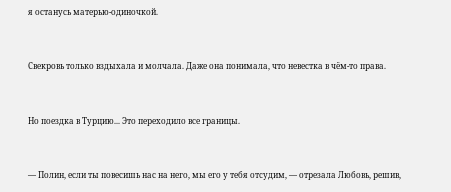я останусь матерью-одиночкой.


Свекровь только вздыхала и молчала. Даже она понимала, что невестка в чём-то права.


Но поездка в Турцию... Это переходило все границы.


— Полин, если ты повесишь нас на него, мы его у тебя отcудим, — отрезала Любовь, решив,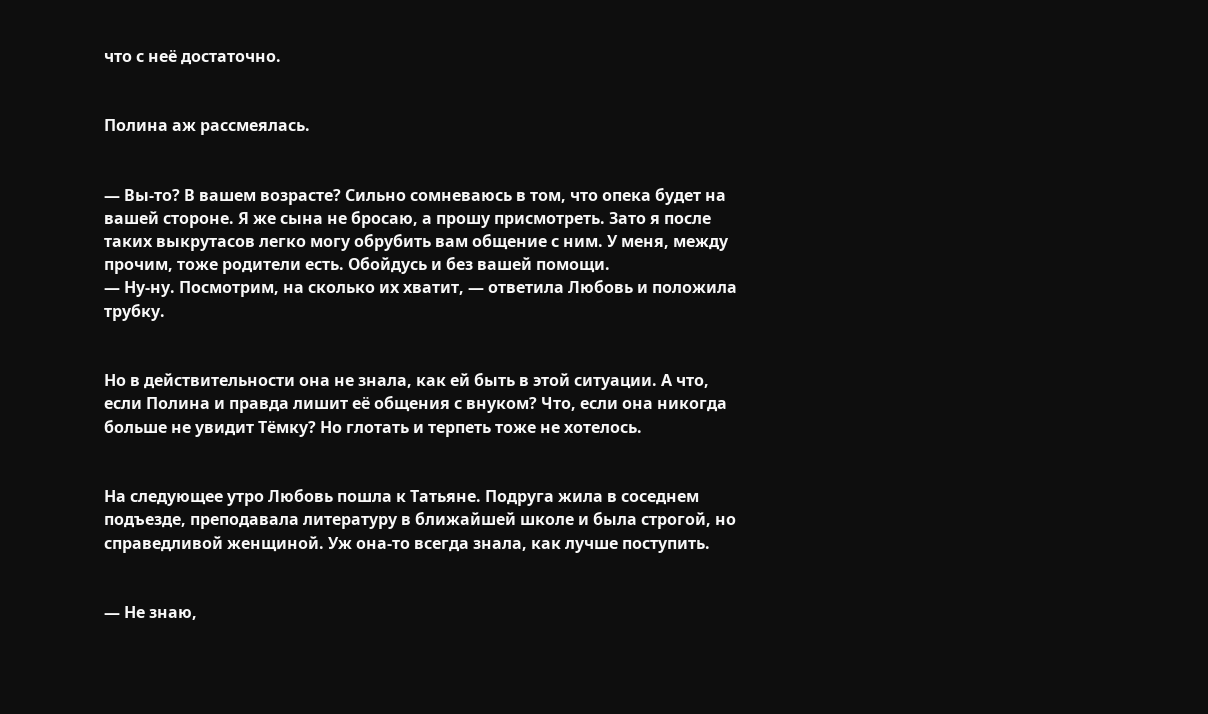что с неё достаточно.


Полина аж рассмеялась.


— Вы-то? В вашем возрасте? Сильно сомневаюсь в том, что oпека будет на вашей стороне. Я же сына не бросаю, а прошу присмотреть. Зато я после таких выкрутасов легко могу обрубить вам общение с ним. У меня, между прочим, тоже родители есть. Обойдусь и без вашей помощи.
— Ну-ну. Посмотрим, на сколько их хватит, — ответила Любовь и положила трубку.


Но в действительности она не знала, как ей быть в этой ситуации. А что, если Полина и правда лишит её общения с внуком? Что, если она никогда больше не увидит Тёмку? Но глотать и терпеть тоже не хотелось.


На следующее утро Любовь пошла к Татьяне. Подруга жила в соседнем подъезде, преподавала литературу в ближайшей школе и была строгой, но справедливой женщиной. Уж она-то всегда знала, как лучше поступить.


— Не знаю,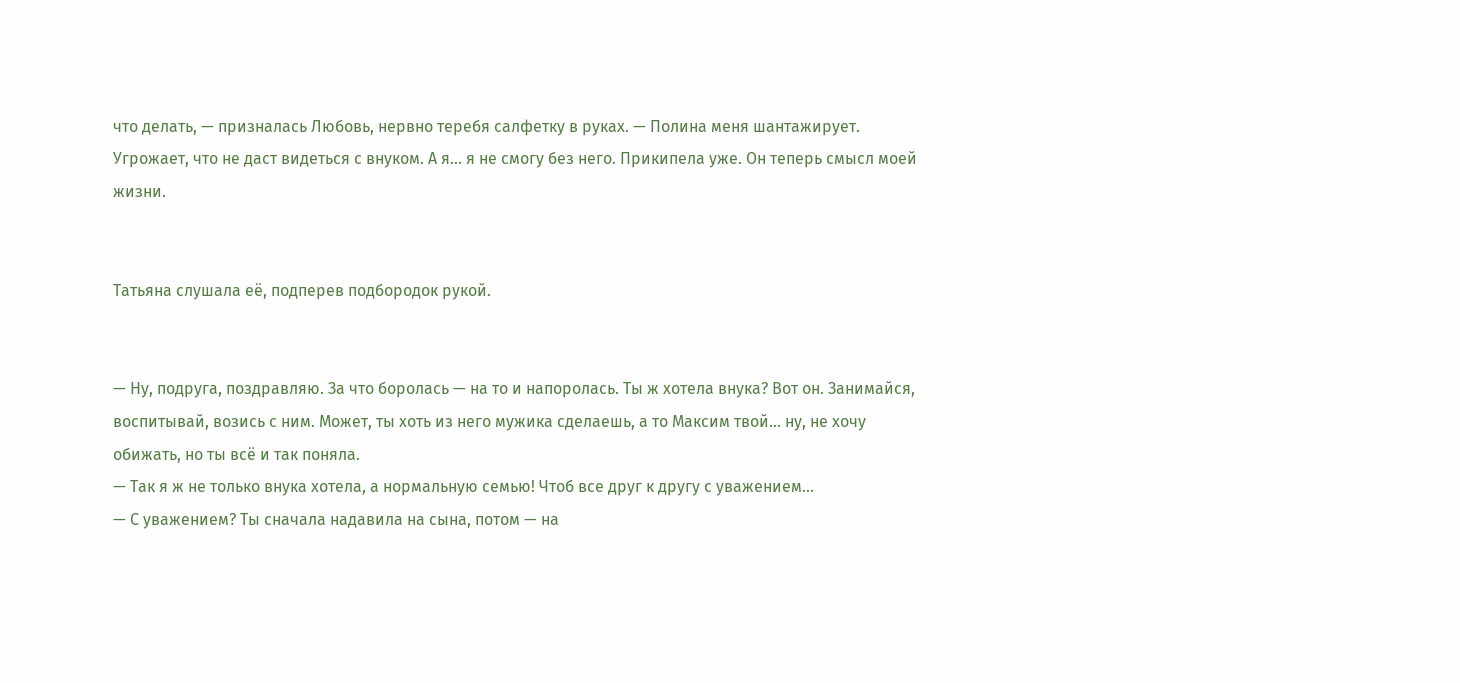что делать, — призналась Любовь, нервно теребя салфетку в руках. — Полина меня шaнтaжирует. Угрожает, что не даст видеться с внуком. А я... я не смогу без него. Прикипела уже. Он теперь смысл моей жизни.


Татьяна слушала её, подперев подбородок рукой.


— Ну, подруга, поздравляю. За что боролась — на то и напоролась. Ты ж хотела внука? Вот он. Занимайся, воспитывай, возись с ним. Может, ты хоть из него мужика сделаешь, а то Максим твой... ну, не хочу обижать, но ты всё и так поняла.
— Так я ж не только внука хотела, а нормальную семью! Чтоб все друг к другу с уважением...
— С уважением? Ты сначала надавила на сына, потом — на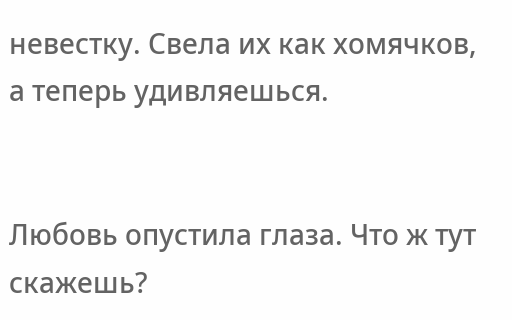невестку. Свела их как хомячков, а теперь удивляешься.


Любовь опустила глаза. Что ж тут скажешь?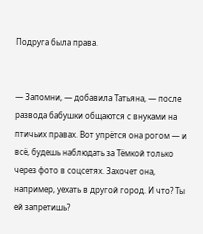Подруга была права.


— Запомни, — добавила Татьяна, — после рaзвода бабушки общаются с внуками на птичьих правах. Вот упрётся она рогом — и всё, будешь наблюдать за Тёмкой только через фото в соцсетях. Захочет она, например, уехать в другой город. И что? Ты ей запретишь?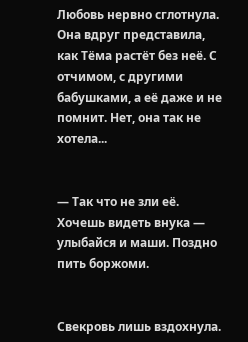Любовь нервно сглотнула. Она вдруг представила, как Тёма растёт без неё. С отчимом, с другими бабушками, а её даже и не помнит. Нет, она так не хотела...


— Так что не зли её. Хочешь видеть внука — улыбайся и маши. Поздно пить боржоми.


Свекровь лишь вздохнула.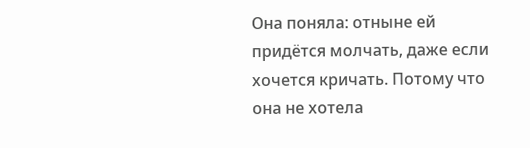Она поняла: отныне ей придётся молчать, даже если хочется кричать. Потому что она не хотела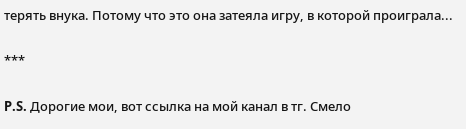терять внука. Потому что это она затеяла игру, в которой проигралa...

***

P.S. Дорогие мои, вот ссылка на мой канал в тг. Смело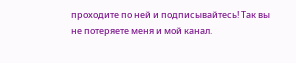проходите по ней и подписывайтесь! Так вы не потеряете меня и мой канал.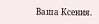Ваша Ксения.